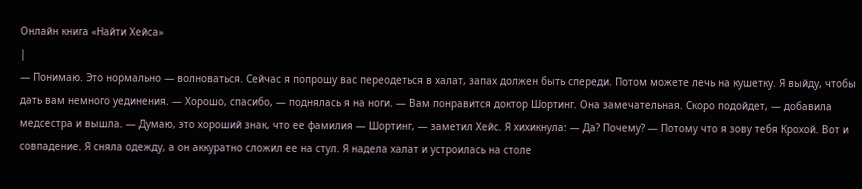Онлайн книга «Найти Хейса»
|
— Понимаю. Это нормально — волноваться. Сейчас я попрошу вас переодеться в халат, запах должен быть спереди. Потом можете лечь на кушетку. Я выйду, чтобы дать вам немного уединения. — Хорошо, спасибо, — поднялась я на ноги. — Вам понравится доктор Шортинг. Она замечательная. Скоро подойдет, — добавила медсестра и вышла. — Думаю, это хороший знак, что ее фамилия — Шортинг, — заметил Хейс. Я хихикнула: — Да? Почему? — Потому что я зову тебя Крохой. Вот и совпадение. Я сняла одежду, а он аккуратно сложил ее на стул. Я надела халат и устроилась на столе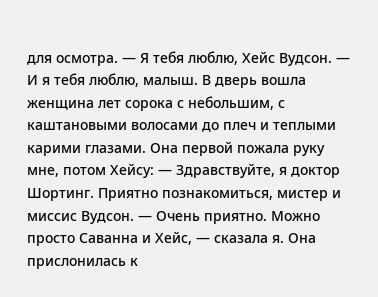для осмотра. — Я тебя люблю, Хейс Вудсон. — И я тебя люблю, малыш. В дверь вошла женщина лет сорока с небольшим, с каштановыми волосами до плеч и теплыми карими глазами. Она первой пожала руку мне, потом Хейсу: — Здравствуйте, я доктор Шортинг. Приятно познакомиться, мистер и миссис Вудсон. — Очень приятно. Можно просто Саванна и Хейс, — сказала я. Она прислонилась к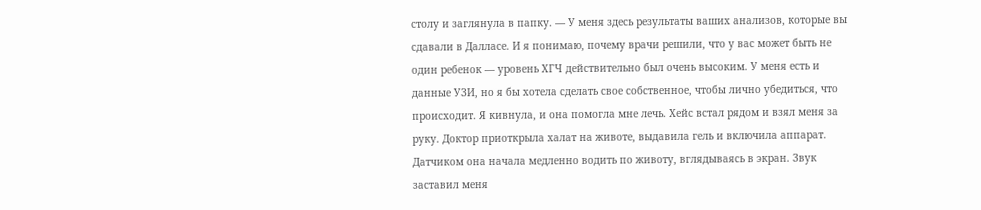столу и заглянула в папку. — У меня здесь результаты ваших анализов, которые вы сдавали в Далласе. И я понимаю, почему врачи решили, что у вас может быть не один ребенок — уровень ХГЧ действительно был очень высоким. У меня есть и данные УЗИ, но я бы хотела сделать свое собственное, чтобы лично убедиться, что происходит. Я кивнула, и она помогла мне лечь. Хейс встал рядом и взял меня за руку. Доктор приоткрыла халат на животе, выдавила гель и включила аппарат. Датчиком она начала медленно водить по животу, вглядываясь в экран. Звук заставил меня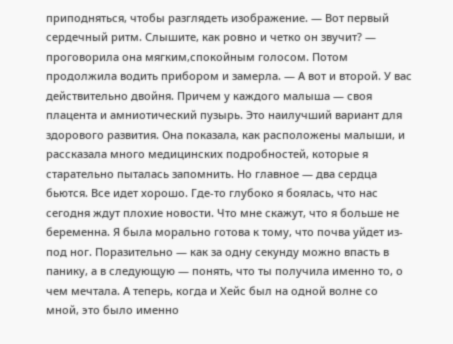приподняться, чтобы разглядеть изображение. — Вот первый сердечный ритм. Слышите, как ровно и четко он звучит? — проговорила она мягким,спокойным голосом. Потом продолжила водить прибором и замерла. — А вот и второй. У вас действительно двойня. Причем у каждого малыша — своя плацента и амниотический пузырь. Это наилучший вариант для здорового развития. Она показала, как расположены малыши, и рассказала много медицинских подробностей, которые я старательно пыталась запомнить. Но главное — два сердца бьются. Все идет хорошо. Где-то глубоко я боялась, что нас сегодня ждут плохие новости. Что мне скажут, что я больше не беременна. Я была морально готова к тому, что почва уйдет из-под ног. Поразительно — как за одну секунду можно впасть в панику, а в следующую — понять, что ты получила именно то, о чем мечтала. А теперь, когда и Хейс был на одной волне со мной, это было именно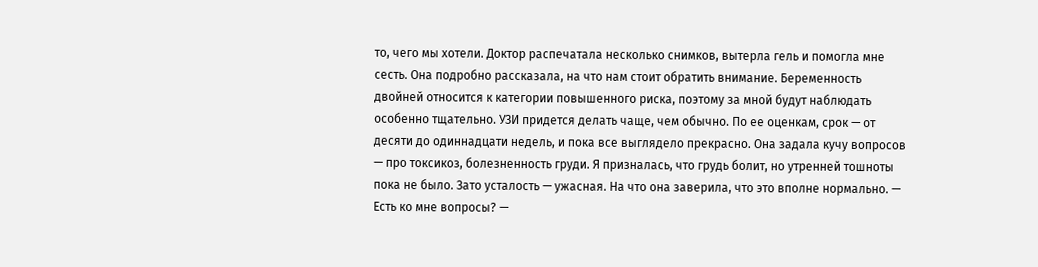то, чего мы хотели. Доктор распечатала несколько снимков, вытерла гель и помогла мне сесть. Она подробно рассказала, на что нам стоит обратить внимание. Беременность двойней относится к категории повышенного риска, поэтому за мной будут наблюдать особенно тщательно. УЗИ придется делать чаще, чем обычно. По ее оценкам, срок — от десяти до одиннадцати недель, и пока все выглядело прекрасно. Она задала кучу вопросов — про токсикоз, болезненность груди. Я призналась, что грудь болит, но утренней тошноты пока не было. Зато усталость — ужасная. На что она заверила, что это вполне нормально. — Есть ко мне вопросы? —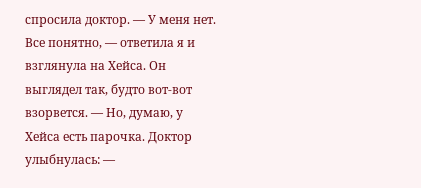спросила доктор. — У меня нет. Все понятно, — ответила я и взглянула на Хейса. Он выглядел так, будто вот-вот взорвется. — Но, думаю, у Хейса есть парочка. Доктор улыбнулась: —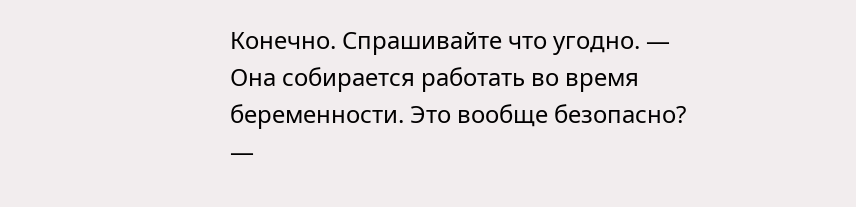Конечно. Спрашивайте что угодно. — Она собирается работать во время беременности. Это вообще безопасно? —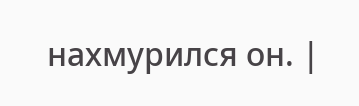нахмурился он. |